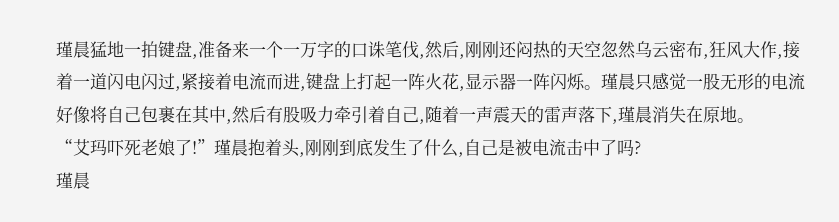瑾晨猛地一拍键盘,准备来一个一万字的口诛笔伐,然后,刚刚还闷热的天空忽然乌云密布,狂风大作,接着一道闪电闪过,紧接着电流而进,键盘上打起一阵火花,显示器一阵闪烁。瑾晨只感觉一股无形的电流好像将自己包裹在其中,然后有股吸力牵引着自己,随着一声震天的雷声落下,瑾晨消失在原地。
“艾玛吓死老娘了!”瑾晨抱着头,刚刚到底发生了什么,自己是被电流击中了吗?
瑾晨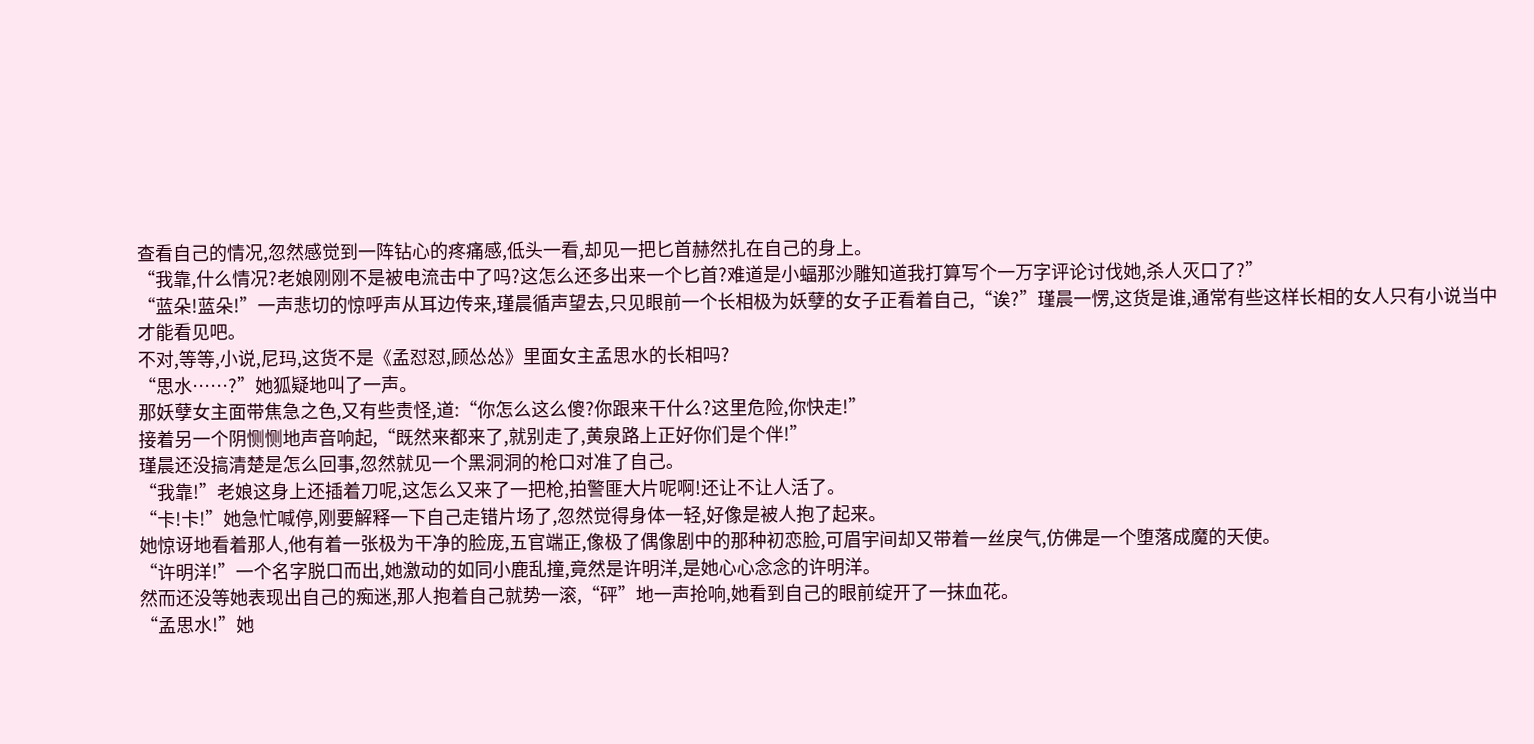查看自己的情况,忽然感觉到一阵钻心的疼痛感,低头一看,却见一把匕首赫然扎在自己的身上。
“我靠,什么情况?老娘刚刚不是被电流击中了吗?这怎么还多出来一个匕首?难道是小蝠那沙雕知道我打算写个一万字评论讨伐她,杀人灭口了?”
“蓝朵!蓝朵!”一声悲切的惊呼声从耳边传来,瑾晨循声望去,只见眼前一个长相极为妖孽的女子正看着自己,“诶?”瑾晨一愣,这货是谁,通常有些这样长相的女人只有小说当中才能看见吧。
不对,等等,小说,尼玛,这货不是《孟怼怼,顾怂怂》里面女主孟思水的长相吗?
“思水……?”她狐疑地叫了一声。
那妖孽女主面带焦急之色,又有些责怪,道:“你怎么这么傻?你跟来干什么?这里危险,你快走!”
接着另一个阴恻恻地声音响起,“既然来都来了,就别走了,黄泉路上正好你们是个伴!”
瑾晨还没搞清楚是怎么回事,忽然就见一个黑洞洞的枪口对准了自己。
“我靠!”老娘这身上还插着刀呢,这怎么又来了一把枪,拍警匪大片呢啊!还让不让人活了。
“卡!卡!”她急忙喊停,刚要解释一下自己走错片场了,忽然觉得身体一轻,好像是被人抱了起来。
她惊讶地看着那人,他有着一张极为干净的脸庞,五官端正,像极了偶像剧中的那种初恋脸,可眉宇间却又带着一丝戾气,仿佛是一个堕落成魔的天使。
“许明洋!”一个名字脱口而出,她激动的如同小鹿乱撞,竟然是许明洋,是她心心念念的许明洋。
然而还没等她表现出自己的痴迷,那人抱着自己就势一滚,“砰”地一声抢响,她看到自己的眼前绽开了一抹血花。
“孟思水!”她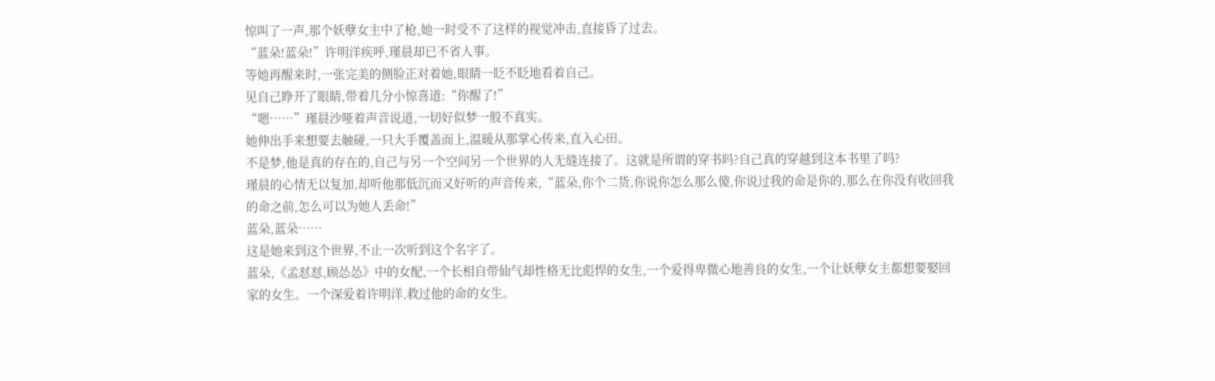惊叫了一声,那个妖孽女主中了枪,她一时受不了这样的视觉冲击,直接昏了过去。
“蓝朵!蓝朵!”许明洋疾呼,瑾晨却已不省人事。
等她再醒来时,一张完美的侧脸正对着她,眼睛一眨不眨地看着自己。
见自己睁开了眼睛,带着几分小惊喜道:“你醒了!”
“嗯……”瑾晨沙哑着声音说道,一切好似梦一般不真实。
她伸出手来想要去触碰,一只大手覆盖而上,温暖从那掌心传来,直入心田。
不是梦,他是真的存在的,自己与另一个空间另一个世界的人无缝连接了。这就是所谓的穿书吗?自己真的穿越到这本书里了吗?
瑾晨的心情无以复加,却听他那低沉而又好听的声音传来,“蓝朵,你个二货,你说你怎么那么傻,你说过我的命是你的,那么在你没有收回我的命之前,怎么可以为她人丢命!”
蓝朵,蓝朵……
这是她来到这个世界,不止一次听到这个名字了。
蓝朵,《孟怼怼,顾怂怂》中的女配,一个长相自带仙气却性格无比彪悍的女生,一个爱得卑微心地善良的女生,一个让妖孽女主都想要娶回家的女生。一个深爱着许明洋,救过他的命的女生。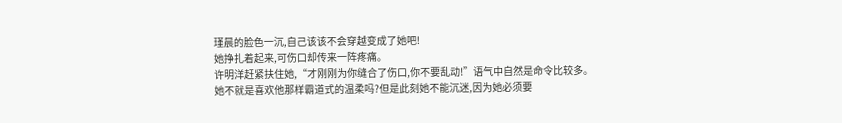瑾晨的脸色一沉,自己该该不会穿越变成了她吧!
她挣扎着起来,可伤口却传来一阵疼痛。
许明洋赶紧扶住她,“才刚刚为你缝合了伤口,你不要乱动!”语气中自然是命令比较多。
她不就是喜欢他那样霸道式的温柔吗?但是此刻她不能沉迷,因为她必须要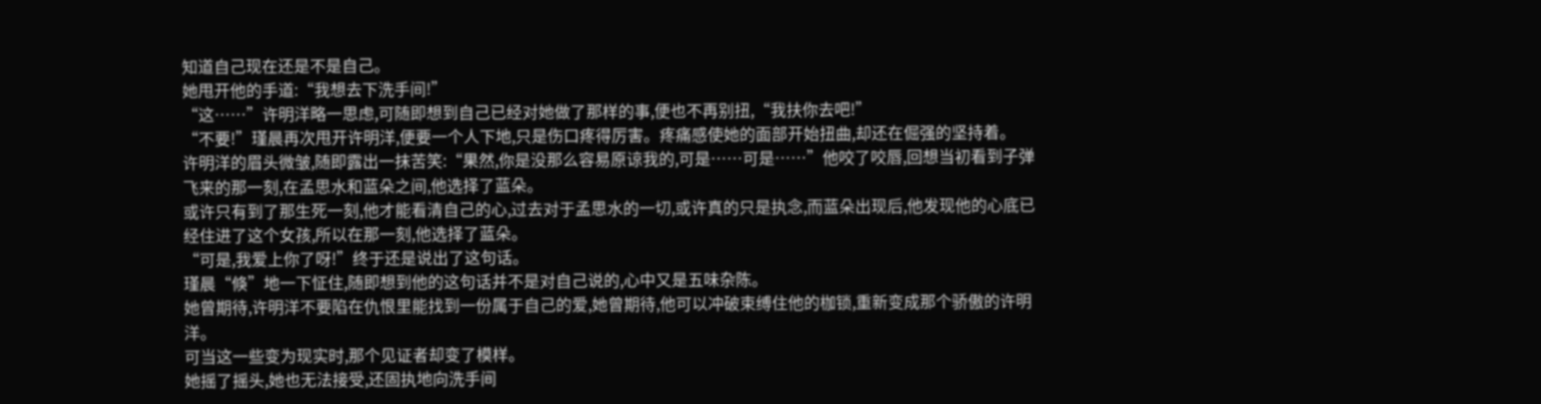知道自己现在还是不是自己。
她甩开他的手道:“我想去下洗手间!”
“这……”许明洋略一思虑,可随即想到自己已经对她做了那样的事,便也不再别扭,“我扶你去吧!”
“不要!”瑾晨再次甩开许明洋,便要一个人下地,只是伤口疼得厉害。疼痛感使她的面部开始扭曲,却还在倔强的坚持着。
许明洋的眉头微皱,随即露出一抹苦笑:“果然,你是没那么容易原谅我的,可是……可是……”他咬了咬唇,回想当初看到子弹飞来的那一刻,在孟思水和蓝朵之间,他选择了蓝朵。
或许只有到了那生死一刻,他才能看清自己的心,过去对于孟思水的一切,或许真的只是执念,而蓝朵出现后,他发现他的心底已经住进了这个女孩,所以在那一刻,他选择了蓝朵。
“可是,我爱上你了呀!”终于还是说出了这句话。
瑾晨“倏”地一下怔住,随即想到他的这句话并不是对自己说的,心中又是五味杂陈。
她曾期待,许明洋不要陷在仇恨里能找到一份属于自己的爱,她曾期待,他可以冲破束缚住他的枷锁,重新变成那个骄傲的许明洋。
可当这一些变为现实时,那个见证者却变了模样。
她摇了摇头,她也无法接受,还固执地向洗手间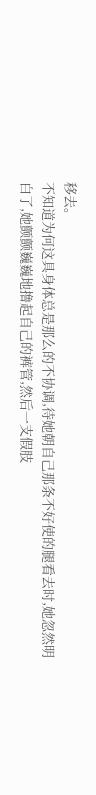移去。
不知道为何这具身体总是那么的不协调,待她朝自己那条不好使的腿看去时,她忽然明白了,她颤颤巍巍地撸起自己的裤管,然后一支假肢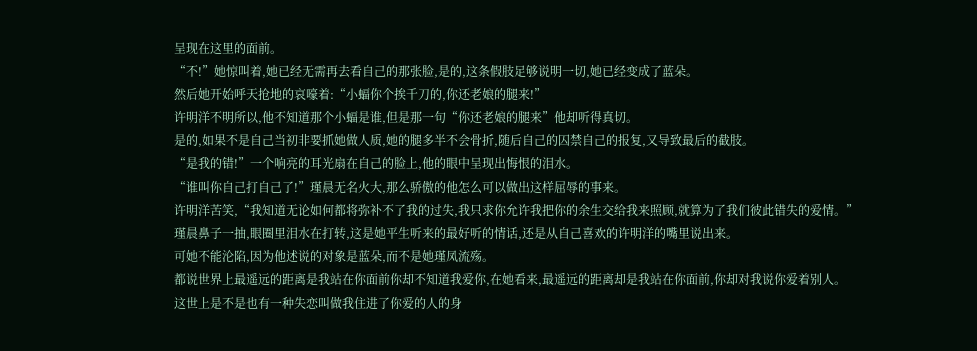呈现在这里的面前。
“不!”她惊叫着,她已经无需再去看自己的那张脸,是的,这条假肢足够说明一切,她已经变成了蓝朵。
然后她开始呼天抢地的哀嚎着:“小蝠你个挨千刀的,你还老娘的腿来!”
许明洋不明所以,他不知道那个小蝠是谁,但是那一句“你还老娘的腿来”他却听得真切。
是的,如果不是自己当初非要抓她做人质,她的腿多半不会骨折,随后自己的囚禁自己的报复,又导致最后的截肢。
“是我的错!”一个响亮的耳光扇在自己的脸上,他的眼中呈现出悔恨的泪水。
“谁叫你自己打自己了!”瑾晨无名火大,那么骄傲的他怎么可以做出这样屈辱的事来。
许明洋苦笑,“我知道无论如何都将弥补不了我的过失,我只求你允许我把你的余生交给我来照顾,就算为了我们彼此错失的爱情。”
瑾晨鼻子一抽,眼圈里泪水在打转,这是她平生听来的最好听的情话,还是从自己喜欢的许明洋的嘴里说出来。
可她不能沦陷,因为他述说的对象是蓝朵,而不是她瑾凤流殇。
都说世界上最遥远的距离是我站在你面前你却不知道我爱你,在她看来,最遥远的距离却是我站在你面前,你却对我说你爱着别人。
这世上是不是也有一种失恋叫做我住进了你爱的人的身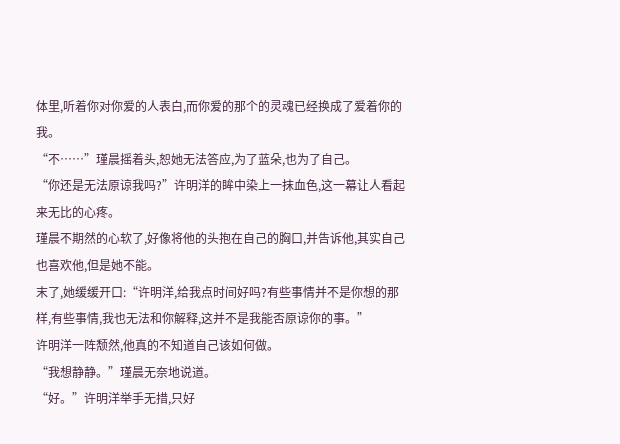体里,听着你对你爱的人表白,而你爱的那个的灵魂已经换成了爱着你的我。
“不……”瑾晨摇着头,恕她无法答应,为了蓝朵,也为了自己。
“你还是无法原谅我吗?”许明洋的眸中染上一抹血色,这一幕让人看起来无比的心疼。
瑾晨不期然的心软了,好像将他的头抱在自己的胸口,并告诉他,其实自己也喜欢他,但是她不能。
末了,她缓缓开口:“许明洋,给我点时间好吗?有些事情并不是你想的那样,有些事情,我也无法和你解释,这并不是我能否原谅你的事。”
许明洋一阵颓然,他真的不知道自己该如何做。
“我想静静。”瑾晨无奈地说道。
“好。”许明洋举手无措,只好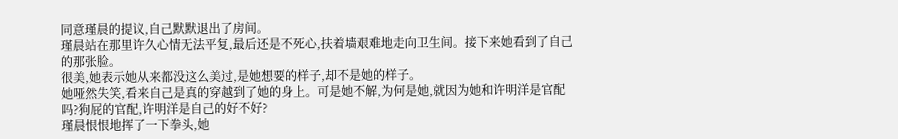同意瑾晨的提议,自己默默退出了房间。
瑾晨站在那里许久心情无法平复,最后还是不死心,扶着墙艰难地走向卫生间。接下来她看到了自己的那张脸。
很美,她表示她从来都没这么美过,是她想要的样子,却不是她的样子。
她哑然失笑,看来自己是真的穿越到了她的身上。可是她不解,为何是她,就因为她和许明洋是官配吗?狗屁的官配,许明洋是自己的好不好?
瑾晨恨恨地挥了一下拳头,她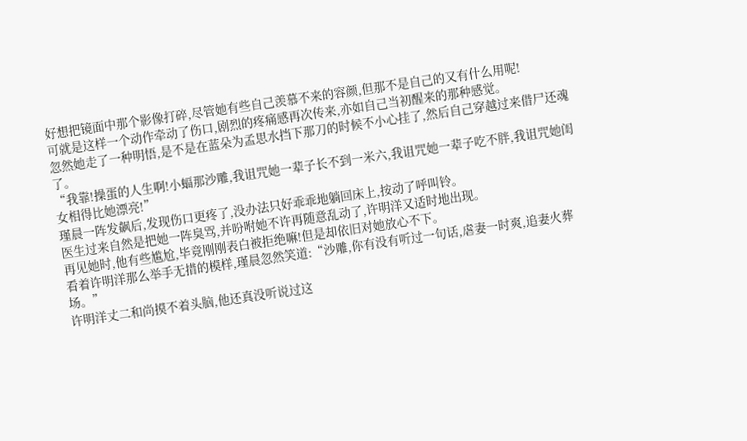好想把镜面中那个影像打碎,尽管她有些自己羡慕不来的容颜,但那不是自己的又有什么用呢!
可就是这样一个动作牵动了伤口,剧烈的疼痛感再次传来,亦如自己当初醒来的那种感觉。
忽然她走了一种明悟,是不是在蓝朵为孟思水挡下那刀的时候不小心挂了,然后自己穿越过来借尸还魂了。
“我靠!操蛋的人生啊!小蝠那沙雕,我诅咒她一辈子长不到一米六,我诅咒她一辈子吃不胖,我诅咒她闺女相得比她漂亮!”
瑾晨一阵发飙后,发现伤口更疼了,没办法只好乖乖地躺回床上,按动了呼叫铃。
医生过来自然是把她一阵臭骂,并吩咐她不许再随意乱动了,许明洋又适时地出现。
再见她时,他有些尴尬,毕竟刚刚表白被拒绝嘛!但是却依旧对她放心不下。
看着许明洋那么举手无措的模样,瑾晨忽然笑道:“沙雕,你有没有听过一句话,虐妻一时爽,追妻火葬场。”
许明洋丈二和尚摸不着头脑,他还真没听说过这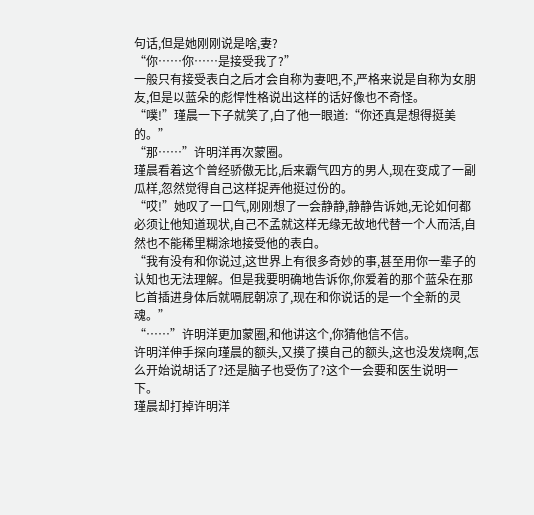句话,但是她刚刚说是啥,妻?
“你……你……是接受我了?”
一般只有接受表白之后才会自称为妻吧,不,严格来说是自称为女朋友,但是以蓝朵的彪悍性格说出这样的话好像也不奇怪。
“噗!”瑾晨一下子就笑了,白了他一眼道:“你还真是想得挺美的。”
“那……”许明洋再次蒙圈。
瑾晨看着这个曾经骄傲无比,后来霸气四方的男人,现在变成了一副瓜样,忽然觉得自己这样捉弄他挺过份的。
“哎!”她叹了一口气,刚刚想了一会静静,静静告诉她,无论如何都必须让他知道现状,自己不孟就这样无缘无故地代替一个人而活,自然也不能稀里糊涂地接受他的表白。
“我有没有和你说过,这世界上有很多奇妙的事,甚至用你一辈子的认知也无法理解。但是我要明确地告诉你,你爱着的那个蓝朵在那匕首插进身体后就嗝屁朝凉了,现在和你说话的是一个全新的灵魂。”
“……”许明洋更加蒙圈,和他讲这个,你猜他信不信。
许明洋伸手探向瑾晨的额头,又摸了摸自己的额头,这也没发烧啊,怎么开始说胡话了?还是脑子也受伤了?这个一会要和医生说明一下。
瑾晨却打掉许明洋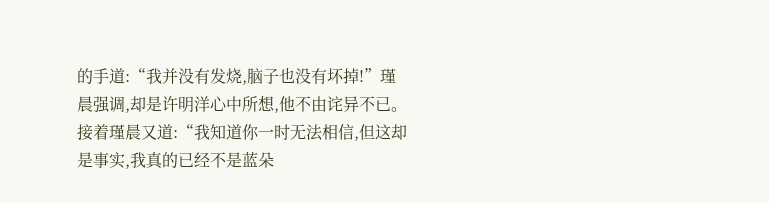的手道:“我并没有发烧,脑子也没有坏掉!”瑾晨强调,却是许明洋心中所想,他不由诧异不已。接着瑾晨又道:“我知道你一时无法相信,但这却是事实,我真的已经不是蓝朵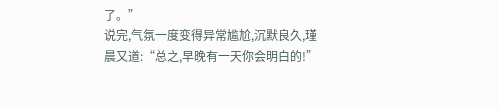了。”
说完,气氛一度变得异常尴尬,沉默良久,瑾晨又道:“总之,早晚有一天你会明白的!”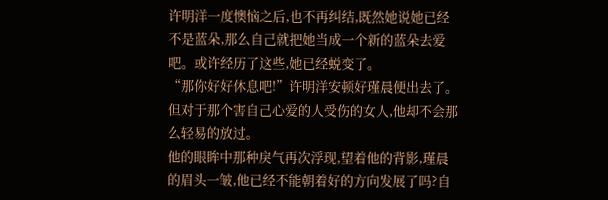许明洋一度懊恼之后,也不再纠结,既然她说她已经不是蓝朵,那么自己就把她当成一个新的蓝朵去爱吧。或许经历了这些,她已经蜕变了。
“那你好好休息吧!”许明洋安顿好瑾晨便出去了。但对于那个害自己心爱的人受伤的女人,他却不会那么轻易的放过。
他的眼眸中那种戾气再次浮现,望着他的背影,瑾晨的眉头一皱,他已经不能朝着好的方向发展了吗?自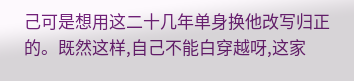己可是想用这二十几年单身换他改写归正的。既然这样,自己不能白穿越呀,这家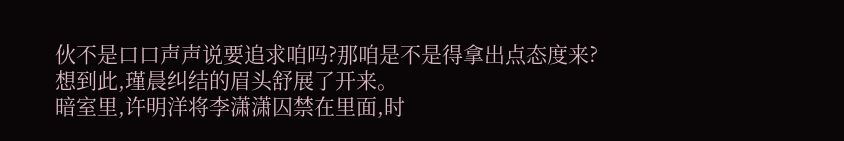伙不是口口声声说要追求咱吗?那咱是不是得拿出点态度来?
想到此,瑾晨纠结的眉头舒展了开来。
暗室里,许明洋将李潇潇囚禁在里面,时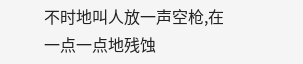不时地叫人放一声空枪,在一点一点地残蚀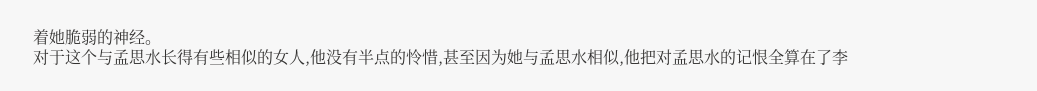着她脆弱的神经。
对于这个与孟思水长得有些相似的女人,他没有半点的怜惜,甚至因为她与孟思水相似,他把对孟思水的记恨全算在了李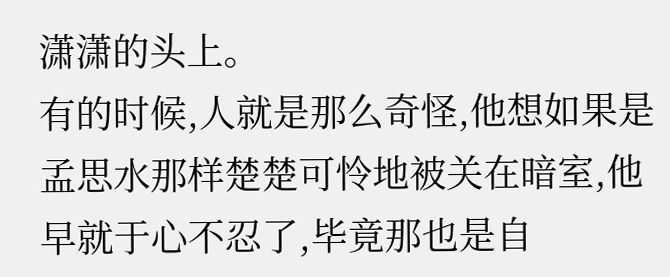潇潇的头上。
有的时候,人就是那么奇怪,他想如果是孟思水那样楚楚可怜地被关在暗室,他早就于心不忍了,毕竟那也是自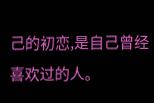己的初恋,是自己曾经喜欢过的人。